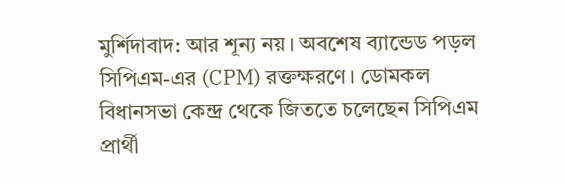মুর্শিদাবাদ: আর শূন্য নয়। অবশেষ ব্যান্ডেড পড়ল সিপিএম-এর (CPM) রক্তক্ষরণে। ডোমকল বিধানসভা কেন্দ্র থেকে জিততে চলেছেন সিপিএম প্রার্থী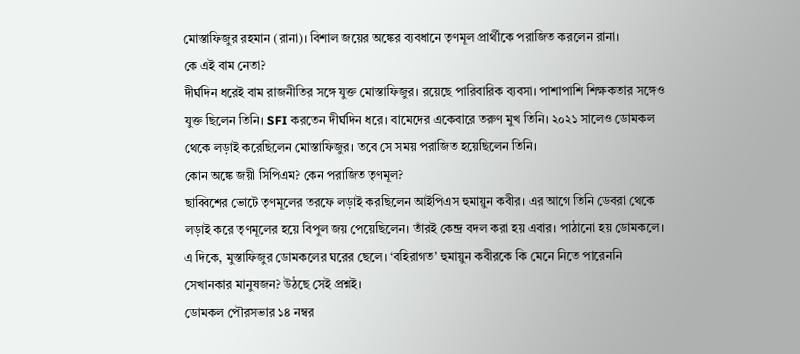মোস্তাফিজুর রহমান (রানা)। বিশাল জয়ের অঙ্কের ব্যবধানে তৃণমূল প্রার্থীকে পরাজিত করলেন রানা।
কে এই বাম নেতা?
দীর্ঘদিন ধরেই বাম রাজনীতির সঙ্গে যুক্ত মোস্তাফিজুর। রয়েছে পারিবারিক ব্যবসা। পাশাপাশি শিক্ষকতার সঙ্গেও যুক্ত ছিলেন তিনি। SFI করতেন দীর্ঘদিন ধরে। বামেদের একেবারে তরুণ মুখ তিনি। ২০২১ সালেও ডোমকল থেকে লড়াই করেছিলেন মোস্তাফিজুর। তবে সে সময় পরাজিত হয়েছিলেন তিনি।
কোন অঙ্কে জয়ী সিপিএম? কেন পরাজিত তৃণমূল?
ছাব্বিশের ভোটে তৃণমূলের তরফে লড়াই করছিলেন আইপিএস হুমায়ুন কবীর। এর আগে তিনি ডেবরা থেকে লড়াই করে তৃণমূলের হয়ে বিপুল জয় পেয়েছিলেন। তাঁরই কেন্দ্র বদল করা হয় এবার। পাঠানো হয় ডোমকলে। এ দিকে, মুস্তাফিজুর ডোমকলের ঘরের ছেলে। ‘বহিরাগত’ হুমায়ুন কবীরকে কি মেনে নিতে পারেননি সেখানকার মানুষজন? উঠছে সেই প্রশ্নই।
ডোমকল পৌরসভার ১৪ নম্বর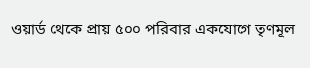ওয়ার্ড থেকে প্রায় ৫০০ পরিবার একযোগে তৃণমূল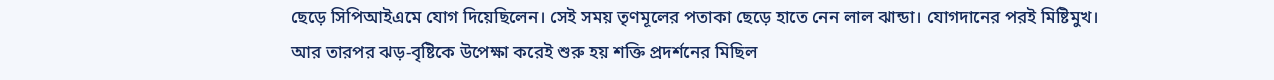ছেড়ে সিপিআইএমে যোগ দিয়েছিলেন। সেই সময় তৃণমূলের পতাকা ছেড়ে হাতে নেন লাল ঝান্ডা। যোগদানের পরই মিষ্টিমুখ। আর তারপর ঝড়-বৃষ্টিকে উপেক্ষা করেই শুরু হয় শক্তি প্রদর্শনের মিছিল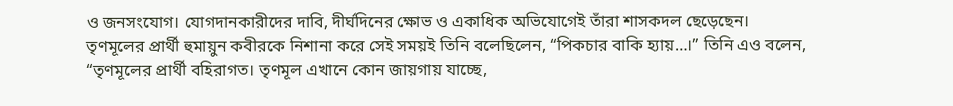ও জনসংযোগ। যোগদানকারীদের দাবি, দীর্ঘদিনের ক্ষোভ ও একাধিক অভিযোগেই তাঁরা শাসকদল ছেড়েছেন।
তৃণমূলের প্রার্থী হুমায়ুন কবীরকে নিশানা করে সেই সময়ই তিনি বলেছিলেন, “পিকচার বাকি হ্যায়…।” তিনি এও বলেন, “তৃণমূলের প্রার্থী বহিরাগত। তৃণমূল এখানে কোন জায়গায় যাচ্ছে,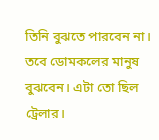তিনি বুঝতে পারবেন না। তবে ডোমকলের মানুষ বুঝবেন। এটা তো ছিল ট্রেলার।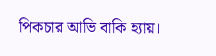পিকচার আভি বাকি হ্যায়।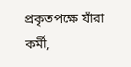প্রকৃতপক্ষে যাঁরা কর্মী,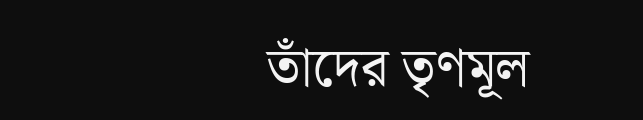তাঁদের তৃণমূল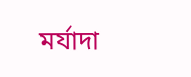মর্যাদা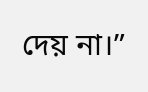দেয় না।”